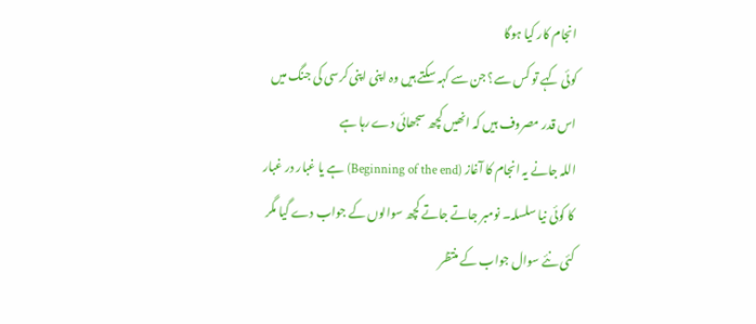انجام کار کیا ہوگا
کوئی کہے تو کس سے؟ جن سے کہہ سکتے ہیں وہ اپنی اپنی کرسی کی جنگ میں اس قدر مصروف ہیں کہ انھیں کچھ سجھائی دے رہا ہے
اللہ جانے یہ انجام کا آغاز (Beginning of the end) ہے یا غبار در غبار کا کوئی نیا سلسلہ۔ نومبر جاتے جاتے کچھ سوالوں کے جواب دے گیا مگر کئی نئے سوال جواب کے منتظر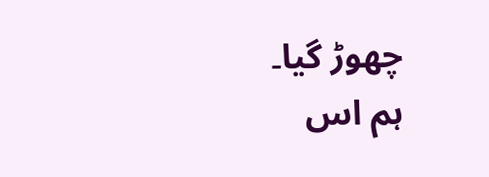چھوڑ گیا۔
ہم اس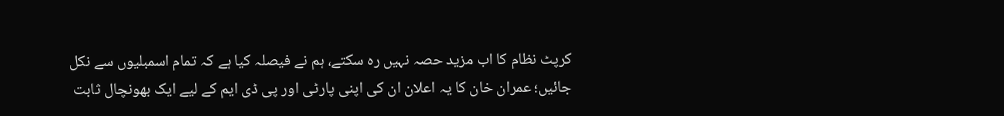کرپٹ نظام کا اب مزید حصہ نہیں رہ سکتے، ہم نے فیصلہ کیا ہے کہ تمام اسمبلیوں سے نکل جائیں؛ عمران خان کا یہ اعلان ان کی اپنی پارٹی اور پی ڈی ایم کے لیے ایک بھونچال ثابت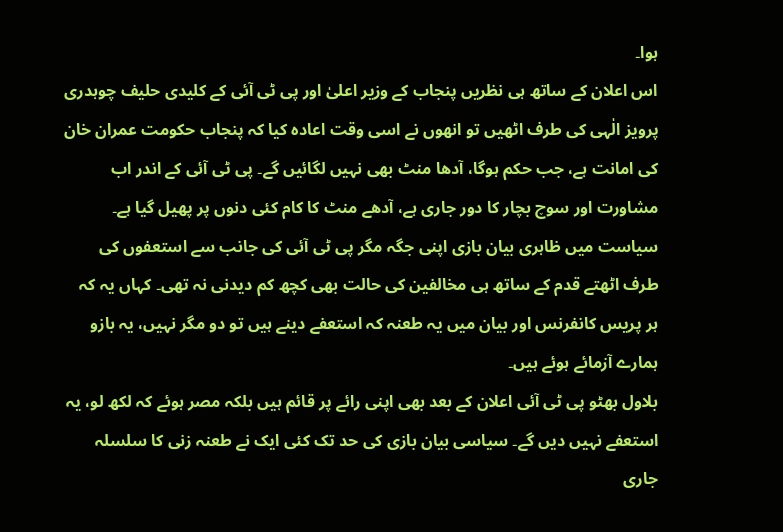ہوا۔
اس اعلان کے ساتھ ہی نظریں پنجاب کے وزیر اعلیٰ اور پی ٹی آئی کے کلیدی حلیف چوہدری پرویز الٰہی کی طرف اٹھیں تو انھوں نے اسی وقت اعادہ کیا کہ پنجاب حکومت عمران خان کی امانت ہے، جب حکم ہوگا، آدھا منٹ بھی نہیں لگائیں گے۔ پی ٹی آئی کے اندر اب مشاورت اور سوچ بچار کا دور جاری ہے، آدھے منٹ کا کام کئی دنوں پر پھیل گیا ہے۔
سیاست میں ظاہری بیان بازی اپنی جگہ مگر پی ٹی آئی کی جانب سے استعفوں کی طرف اٹھتے قدم کے ساتھ ہی مخالفین کی حالت بھی کچھ کم دیدنی نہ تھی۔ کہاں یہ کہ ہر پریس کانفرنس اور بیان میں یہ طعنہ کہ استعفے دینے ہیں تو دو مگر نہیں، یہ بازو ہمارے آزمائے ہوئے ہیں۔
بلاول بھٹو پی ٹی آئی اعلان کے بعد بھی اپنی رائے پر قائم ہیں بلکہ مصر ہوئے کہ لکھ لو، یہ استعفے نہیں دیں گے۔ سیاسی بیان بازی کی حد تک کئی ایک نے طعنہ زنی کا سلسلہ جاری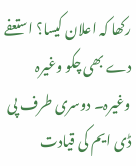رکھا کہ اعلان کیسا؟ استعفے دے بھی چکو وغیرہ وغیرہ۔ دوسری طرف پی ڈی ایم کی قیادت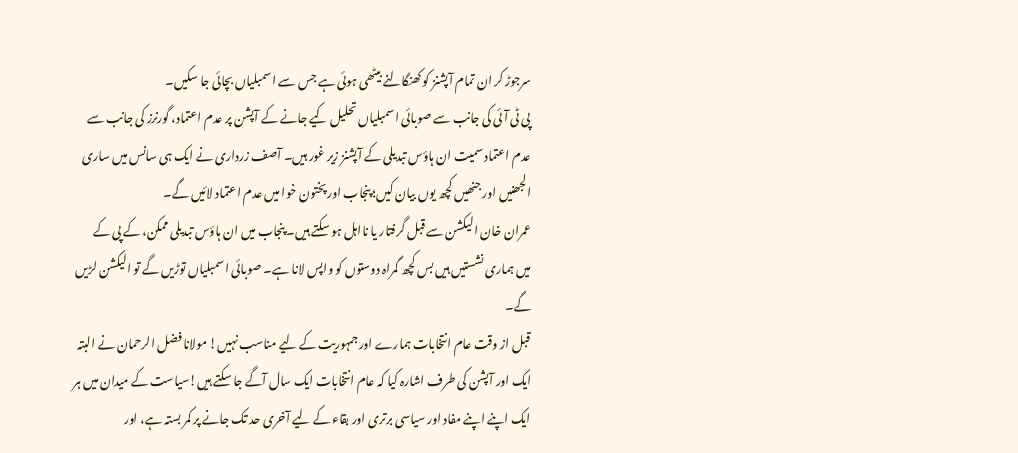سرجوڑ کر ان تمام آپشنز کو کھنگالنے بیٹھی ہوئی ہے جس سے اسمبلیاں بچائی جا سکیں۔
پی ٹی آئی کی جانب سے صوبائی اسمبلیاں تحلیل کیے جانے کے آپشن پر عدم اعتماد، گورنرز کی جانب سے عدم اعتماد سمیت ان ہاؤس تبدیلی کے آپشنز زیر غور ہیں۔ آصف زرداری نے ایک ہی سانس میں ساری الجھنیں اور جنھیں کچھ یوں بیان کیں؛ پنجاب اور پختون خوا میں عدم اعتماد لائیں گے۔
عمران خان الیکشن سے قبل گرفتار یا نااہل ہو سکتے ہیں۔ پنجاب میں ان ہاؤس تبدیلی ممکن، کے پی کے میں ہماری نشستیں ہیں بس کچھ گمراہ دوستوں کو واپس لانا ہے۔ صوبائی اسمبلیاں توڑیں گے تو الیکشن لڑیں گے۔
قبل از وقت عام انتخابات ہمارے اور جمہوریت کے لیے مناسب نہیں! مولانا فضل الرحمان نے البتہ ایک اور آپشن کی طرف اشارہ کیا کہ عام انتخابات ایک سال آگے جا سکتے ہیں!سیاست کے میدان میں ہر ایک اپنے اپنے مفاد اور سیاسی برتری اور بقاء کے لیے آخری حد تک جانے پر کمر بستہ ہے، اور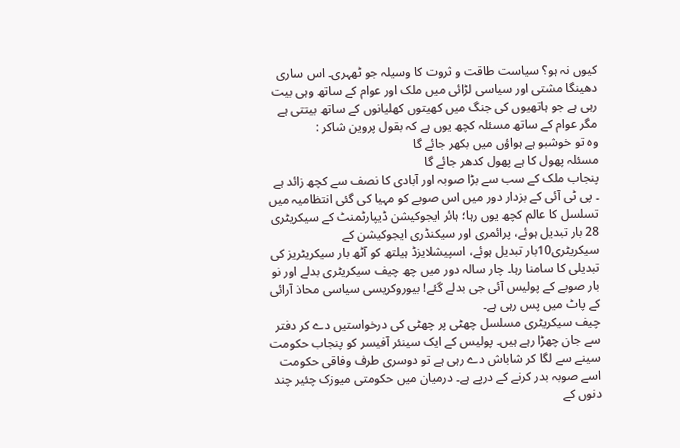کیوں نہ ہو؟ سیاست طاقت و ثروت کا وسیلہ جو ٹھہری۔ اس ساری دھینگا مشتی اور سیاسی لڑائی میں ملک اور عوام کے ساتھ وہی بیت رہی ہے جو ہاتھیوں کی جنگ میں کھیتوں کھلیانوں کے ساتھ بیتتی ہے مگر عوام کے ساتھ مسئلہ کچھ یوں ہے کہ بقول پروین شاکر :
وہ تو خوشبو ہے ہواؤں میں بکھر جائے گا
مسئلہ پھول کا ہے پھول کدھر جائے گا
پنجاب ملک کے سب سے بڑا صوبہ اور آبادی کا نصف سے کچھ زائد ہے ۔ پی ٹی آئی کے بزدار دور میں اس صوبے کو مہیا کی گئی انتظامیہ میں تسلسل کا عالم کچھ یوں رہا؛ ہائر ایجوکیشن ڈیپارٹمنٹ کے سیکریٹری 28 بار تبدیل ہوئے، پرائمری اور سیکنڈری ایجوکیشن کے سیکریٹری10بار تبدیل ہوئے، اسپیشلایزڈ ہیلتھ کو آٹھ بار سیکریٹریز کی تبدیلی کا سامنا رہا۔ چار سالہ دور میں چھ چیف سیکریٹری بدلے اور نو بار صوبے کے پولیس آئی جی بدلے گئے! بیوروکریسی سیاسی محاذ آرائی کے پاٹ میں پس رہی ہے۔
چیف سیکریٹری مسلسل چھٹی پر چھٹی کی درخواستیں دے کر دفتر سے جان چھڑا رہے ہیں۔ پولیس کے ایک سینئر آفیسر کو پنجاب حکومت سینے سے لگا کر شاباش دے رہی ہے تو دوسری طرف وفاقی حکومت اسے صوبہ بدر کرنے کے درپے ہے۔ درمیان میں حکومتی میوزک چئیر چند دنوں کے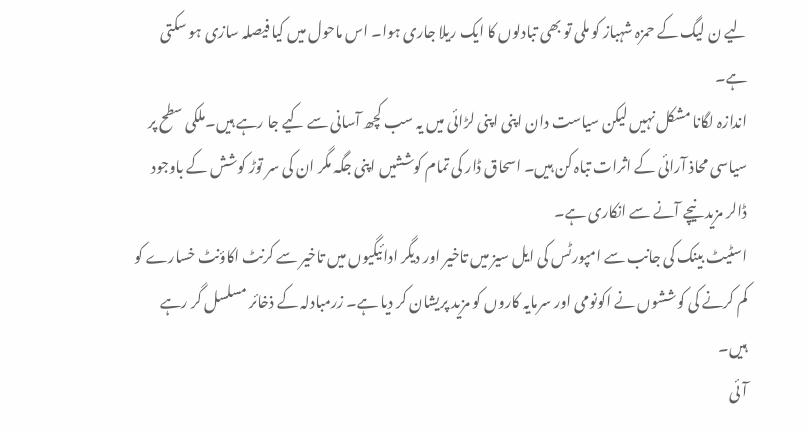لیے ن لیگ کے حمزہ شہباز کو ملی تو بھی تبادلوں کا ایک ریلا جاری ہوا۔ اس ماحول میں کیا فیصلہ سازی ہو سکتی ہے۔
اندازہ لگانا مشکل نہیں لیکن سیاست دان اپنی اپنی لڑائی میں یہ سب کچھ آسانی سے کیے جا رہے ہیں۔ملکی سطح پر سیاسی محاذ آرائی کے اثرات تباہ کن ہیں۔ اسحاق ڈار کی تمام کوششیں اپنی جگہ مگر ان کی سر توڑ کوشش کے باوجود ڈالر مزید نیچے آنے سے انکاری ہے۔
اسٹیٹ بینک کی جانب سے امپورٹس کی ایل سیز میں تاخیر اور دیگر ادائیگیوں میں تاخیر سے کرنٹ اکاؤنٹ خسارے کو کم کرنے کی کوششوں نے اکونومی اور سرمایہ کاروں کو مزید پریشان کر دیا ہے۔ زرمبادلہ کے ذخائر مسلسل گر رہے ہیں۔
آئی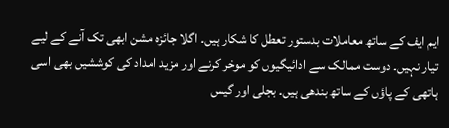ایم ایف کے ساتھ معاملات بدستور تعطل کا شکار ہیں۔ اگلا جائزہ مشن ابھی تک آنے کے لیے تیار نہیں۔ دوست ممالک سے ادائیگیوں کو موخر کرنے اور مزید امداد کی کوششیں بھی اسی ہاتھی کے پاؤں کے ساتھ بندھی ہیں۔ بجلی اور گیس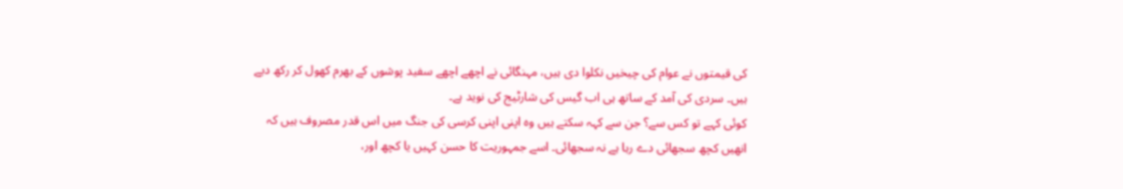کی قیمتوں نے عوام کی چیخیں نکلوا دی ہیں، مہنگائی نے اچھے اچھے سفید پوشوں کے بھرم کھول کر رکھ دیے ہیں۔ سردی کی آمد کے ساتھ ہی اب گیس کی شارٹیج کی نوید ہے۔
کوئی کہے تو کس سے؟ جن سے کہہ سکتے ہیں وہ اپنی اپنی کرسی کی جنگ میں اس قدر مصروف ہیں کہ انھیں کچھ سجھائی دے رہا ہے نہ سجھائی۔ اسے جمہوریت کا حسن کہیں یا کچھ اور،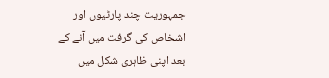جمہوریت چند پارٹیوں اور اشخاص کی گرفت میں آنے کے بعد اپنی ظاہری شکل میں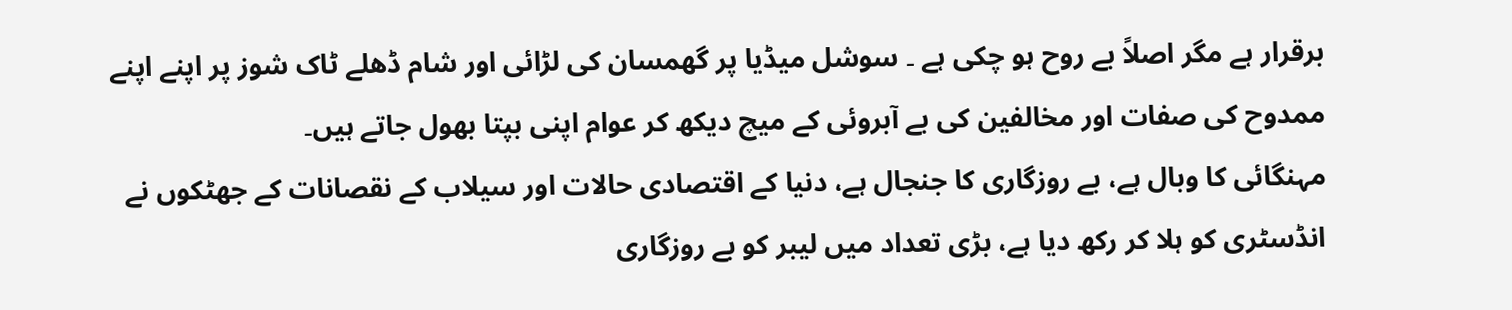برقرار ہے مگر اصلاً بے روح ہو چکی ہے ۔ سوشل میڈیا پر گھمسان کی لڑائی اور شام ڈھلے ٹاک شوز پر اپنے اپنے ممدوح کی صفات اور مخالفین کی بے آبروئی کے میچ دیکھ کر عوام اپنی بپتا بھول جاتے ہیں۔
مہنگائی کا وبال ہے، بے روزگاری کا جنجال ہے، دنیا کے اقتصادی حالات اور سیلاب کے نقصانات کے جھٹکوں نے انڈسٹری کو ہلا کر رکھ دیا ہے، بڑی تعداد میں لیبر کو بے روزگاری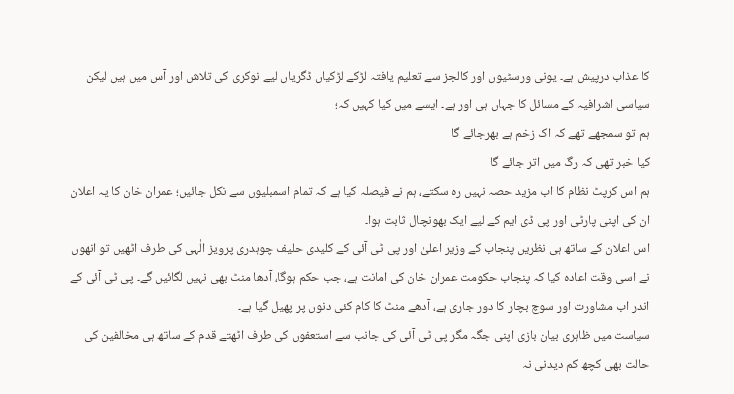کا عذاب درپیش ہے۔ یونی ورسٹیوں اور کالجز سے تعلیم یافتہ لڑکے لڑکیاں ڈگریاں لیے نوکری کی تلاش اور آس میں ہیں لیکن سیاسی اشرافیہ کے مسائل کا جہاں ہی اور ہے۔ ایسے میں کیا کہیں کہ؛
ہم تو سمجھے تھے کہ اک زخم ہے بھرجائے گا
کیا خبر تھی کہ رگ میں اتر جائے گا
ہم اس کرپٹ نظام کا اب مزید حصہ نہیں رہ سکتے، ہم نے فیصلہ کیا ہے کہ تمام اسمبلیوں سے نکل جائیں؛ عمران خان کا یہ اعلان ان کی اپنی پارٹی اور پی ڈی ایم کے لیے ایک بھونچال ثابت ہوا۔
اس اعلان کے ساتھ ہی نظریں پنجاب کے وزیر اعلیٰ اور پی ٹی آئی کے کلیدی حلیف چوہدری پرویز الٰہی کی طرف اٹھیں تو انھوں نے اسی وقت اعادہ کیا کہ پنجاب حکومت عمران خان کی امانت ہے، جب حکم ہوگا، آدھا منٹ بھی نہیں لگائیں گے۔ پی ٹی آئی کے اندر اب مشاورت اور سوچ بچار کا دور جاری ہے، آدھے منٹ کا کام کئی دنوں پر پھیل گیا ہے۔
سیاست میں ظاہری بیان بازی اپنی جگہ مگر پی ٹی آئی کی جانب سے استعفوں کی طرف اٹھتے قدم کے ساتھ ہی مخالفین کی حالت بھی کچھ کم دیدنی نہ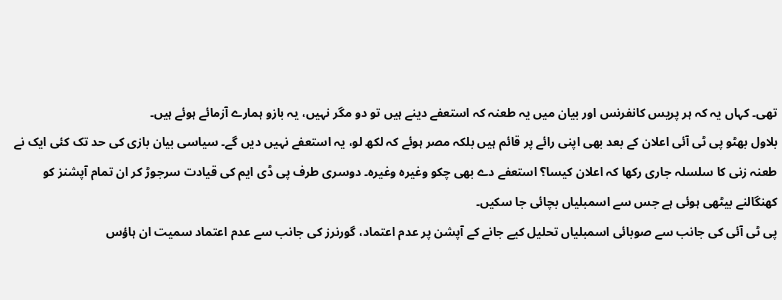تھی۔ کہاں یہ کہ ہر پریس کانفرنس اور بیان میں یہ طعنہ کہ استعفے دینے ہیں تو دو مگر نہیں، یہ بازو ہمارے آزمائے ہوئے ہیں۔
بلاول بھٹو پی ٹی آئی اعلان کے بعد بھی اپنی رائے پر قائم ہیں بلکہ مصر ہوئے کہ لکھ لو، یہ استعفے نہیں دیں گے۔ سیاسی بیان بازی کی حد تک کئی ایک نے طعنہ زنی کا سلسلہ جاری رکھا کہ اعلان کیسا؟ استعفے دے بھی چکو وغیرہ وغیرہ۔ دوسری طرف پی ڈی ایم کی قیادت سرجوڑ کر ان تمام آپشنز کو کھنگالنے بیٹھی ہوئی ہے جس سے اسمبلیاں بچائی جا سکیں۔
پی ٹی آئی کی جانب سے صوبائی اسمبلیاں تحلیل کیے جانے کے آپشن پر عدم اعتماد، گورنرز کی جانب سے عدم اعتماد سمیت ان ہاؤس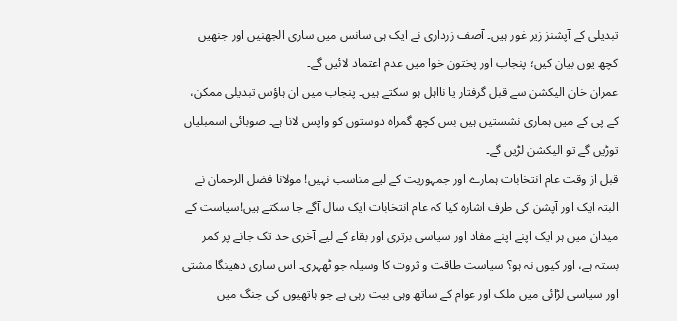تبدیلی کے آپشنز زیر غور ہیں۔ آصف زرداری نے ایک ہی سانس میں ساری الجھنیں اور جنھیں کچھ یوں بیان کیں؛ پنجاب اور پختون خوا میں عدم اعتماد لائیں گے۔
عمران خان الیکشن سے قبل گرفتار یا نااہل ہو سکتے ہیں۔ پنجاب میں ان ہاؤس تبدیلی ممکن، کے پی کے میں ہماری نشستیں ہیں بس کچھ گمراہ دوستوں کو واپس لانا ہے۔ صوبائی اسمبلیاں توڑیں گے تو الیکشن لڑیں گے۔
قبل از وقت عام انتخابات ہمارے اور جمہوریت کے لیے مناسب نہیں! مولانا فضل الرحمان نے البتہ ایک اور آپشن کی طرف اشارہ کیا کہ عام انتخابات ایک سال آگے جا سکتے ہیں!سیاست کے میدان میں ہر ایک اپنے اپنے مفاد اور سیاسی برتری اور بقاء کے لیے آخری حد تک جانے پر کمر بستہ ہے، اور کیوں نہ ہو؟ سیاست طاقت و ثروت کا وسیلہ جو ٹھہری۔ اس ساری دھینگا مشتی اور سیاسی لڑائی میں ملک اور عوام کے ساتھ وہی بیت رہی ہے جو ہاتھیوں کی جنگ میں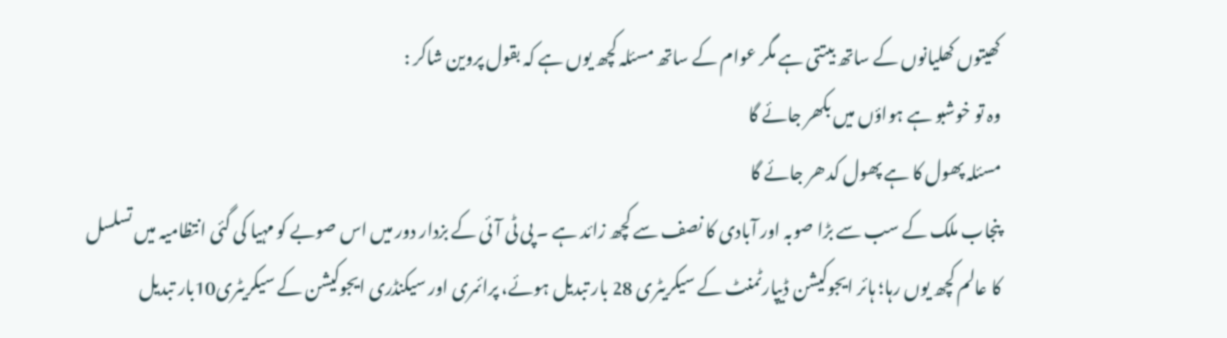کھیتوں کھلیانوں کے ساتھ بیتتی ہے مگر عوام کے ساتھ مسئلہ کچھ یوں ہے کہ بقول پروین شاکر :
وہ تو خوشبو ہے ہواؤں میں بکھر جائے گا
مسئلہ پھول کا ہے پھول کدھر جائے گا
پنجاب ملک کے سب سے بڑا صوبہ اور آبادی کا نصف سے کچھ زائد ہے ۔ پی ٹی آئی کے بزدار دور میں اس صوبے کو مہیا کی گئی انتظامیہ میں تسلسل کا عالم کچھ یوں رہا؛ ہائر ایجوکیشن ڈیپارٹمنٹ کے سیکریٹری 28 بار تبدیل ہوئے، پرائمری اور سیکنڈری ایجوکیشن کے سیکریٹری10بار تبدیل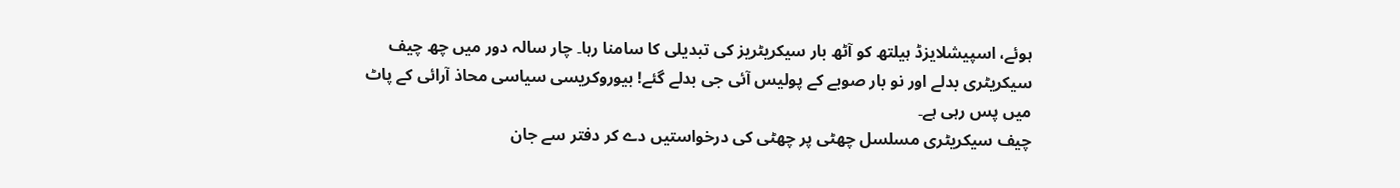ہوئے، اسپیشلایزڈ ہیلتھ کو آٹھ بار سیکریٹریز کی تبدیلی کا سامنا رہا۔ چار سالہ دور میں چھ چیف سیکریٹری بدلے اور نو بار صوبے کے پولیس آئی جی بدلے گئے! بیوروکریسی سیاسی محاذ آرائی کے پاٹ میں پس رہی ہے۔
چیف سیکریٹری مسلسل چھٹی پر چھٹی کی درخواستیں دے کر دفتر سے جان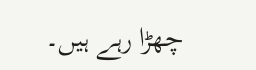چھڑا رہے ہیں۔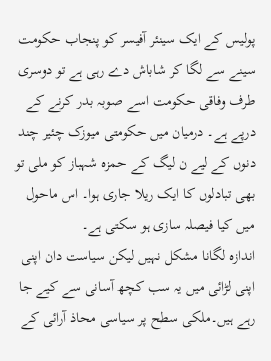پولیس کے ایک سینئر آفیسر کو پنجاب حکومت سینے سے لگا کر شاباش دے رہی ہے تو دوسری طرف وفاقی حکومت اسے صوبہ بدر کرنے کے درپے ہے۔ درمیان میں حکومتی میوزک چئیر چند دنوں کے لیے ن لیگ کے حمزہ شہباز کو ملی تو بھی تبادلوں کا ایک ریلا جاری ہوا۔ اس ماحول میں کیا فیصلہ سازی ہو سکتی ہے۔
اندازہ لگانا مشکل نہیں لیکن سیاست دان اپنی اپنی لڑائی میں یہ سب کچھ آسانی سے کیے جا رہے ہیں۔ملکی سطح پر سیاسی محاذ آرائی کے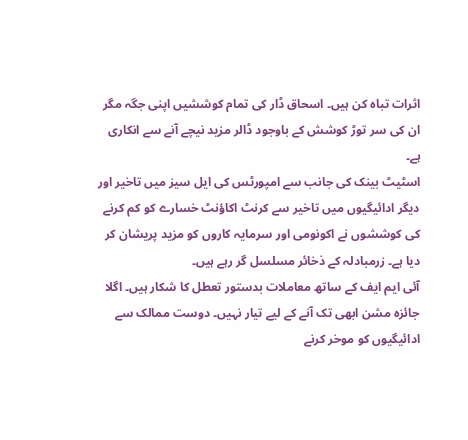اثرات تباہ کن ہیں۔ اسحاق ڈار کی تمام کوششیں اپنی جگہ مگر ان کی سر توڑ کوشش کے باوجود ڈالر مزید نیچے آنے سے انکاری ہے۔
اسٹیٹ بینک کی جانب سے امپورٹس کی ایل سیز میں تاخیر اور دیگر ادائیگیوں میں تاخیر سے کرنٹ اکاؤنٹ خسارے کو کم کرنے کی کوششوں نے اکونومی اور سرمایہ کاروں کو مزید پریشان کر دیا ہے۔ زرمبادلہ کے ذخائر مسلسل گر رہے ہیں۔
آئی ایم ایف کے ساتھ معاملات بدستور تعطل کا شکار ہیں۔ اگلا جائزہ مشن ابھی تک آنے کے لیے تیار نہیں۔ دوست ممالک سے ادائیگیوں کو موخر کرنے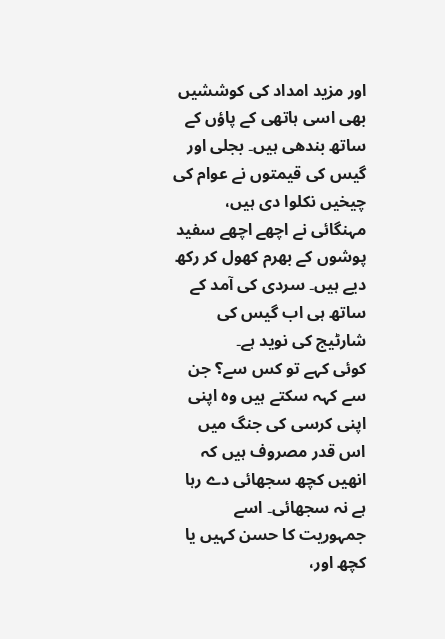اور مزید امداد کی کوششیں بھی اسی ہاتھی کے پاؤں کے ساتھ بندھی ہیں۔ بجلی اور گیس کی قیمتوں نے عوام کی چیخیں نکلوا دی ہیں، مہنگائی نے اچھے اچھے سفید پوشوں کے بھرم کھول کر رکھ دیے ہیں۔ سردی کی آمد کے ساتھ ہی اب گیس کی شارٹیج کی نوید ہے۔
کوئی کہے تو کس سے؟ جن سے کہہ سکتے ہیں وہ اپنی اپنی کرسی کی جنگ میں اس قدر مصروف ہیں کہ انھیں کچھ سجھائی دے رہا ہے نہ سجھائی۔ اسے جمہوریت کا حسن کہیں یا کچھ اور،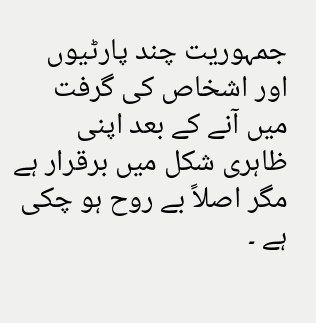جمہوریت چند پارٹیوں اور اشخاص کی گرفت میں آنے کے بعد اپنی ظاہری شکل میں برقرار ہے مگر اصلاً بے روح ہو چکی ہے ۔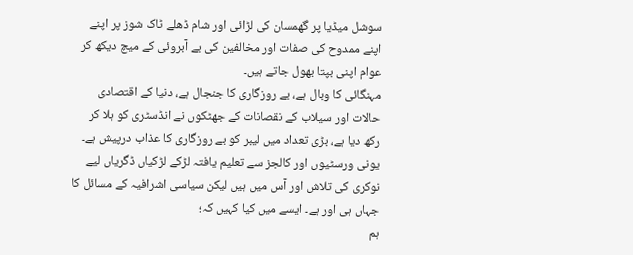سوشل میڈیا پر گھمسان کی لڑائی اور شام ڈھلے ٹاک شوز پر اپنے اپنے ممدوح کی صفات اور مخالفین کی بے آبروئی کے میچ دیکھ کر عوام اپنی بپتا بھول جاتے ہیں۔
مہنگائی کا وبال ہے، بے روزگاری کا جنجال ہے، دنیا کے اقتصادی حالات اور سیلاب کے نقصانات کے جھٹکوں نے انڈسٹری کو ہلا کر رکھ دیا ہے، بڑی تعداد میں لیبر کو بے روزگاری کا عذاب درپیش ہے۔ یونی ورسٹیوں اور کالجز سے تعلیم یافتہ لڑکے لڑکیاں ڈگریاں لیے نوکری کی تلاش اور آس میں ہیں لیکن سیاسی اشرافیہ کے مسائل کا جہاں ہی اور ہے۔ ایسے میں کیا کہیں کہ؛
ہم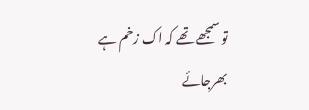تو سمجھے تھے کہ اک زخم ہے بھرجائے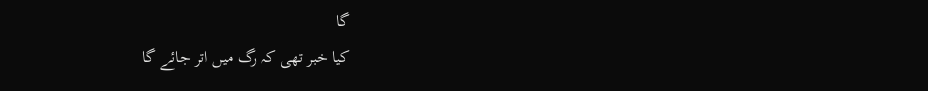گا
کیا خبر تھی کہ رگ میں اتر جائے گا